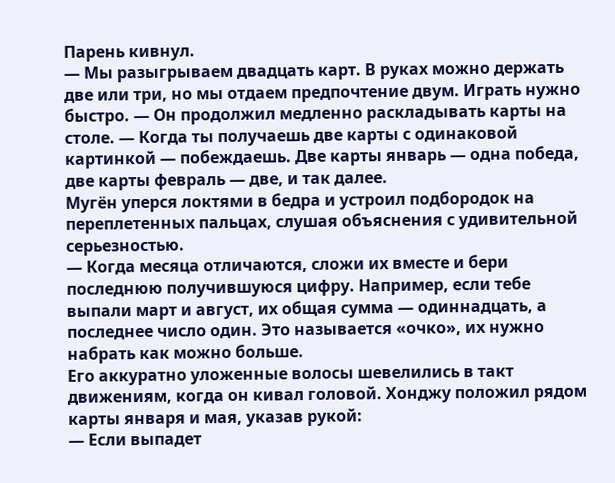Парень кивнул.
— Мы разыгрываем двадцать карт. В руках можно держать две или три, но мы отдаем предпочтение двум. Играть нужно быстро. — Он продолжил медленно раскладывать карты на столе. — Когда ты получаешь две карты с одинаковой картинкой — побеждаешь. Две карты январь — одна победа, две карты февраль — две, и так далее.
Мугён уперся локтями в бедра и устроил подбородок на переплетенных пальцах, слушая объяснения с удивительной серьезностью.
— Когда месяца отличаются, сложи их вместе и бери последнюю получившуюся цифру. Например, если тебе выпали март и август, их общая сумма — одиннадцать, а последнее число один. Это называется «очко», их нужно набрать как можно больше.
Его аккуратно уложенные волосы шевелились в такт движениям, когда он кивал головой. Хонджу положил рядом карты января и мая, указав рукой:
— Если выпадет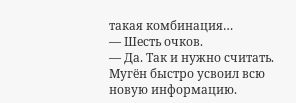такая комбинация…
— Шесть очков.
— Да. Так и нужно считать.
Мугён быстро усвоил всю новую информацию.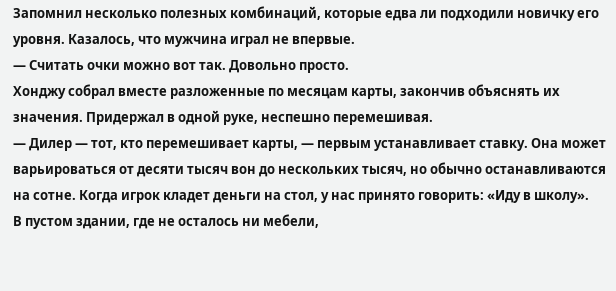Запомнил несколько полезных комбинаций, которые едва ли подходили новичку его уровня. Казалось, что мужчина играл не впервые.
— Считать очки можно вот так. Довольно просто.
Хонджу собрал вместе разложенные по месяцам карты, закончив объяснять их значения. Придержал в одной руке, неспешно перемешивая.
— Дилер — тот, кто перемешивает карты, — первым устанавливает ставку. Она может варьироваться от десяти тысяч вон до нескольких тысяч, но обычно останавливаются на сотне. Когда игрок кладет деньги на стол, у нас принято говорить: «Иду в школу».
В пустом здании, где не осталось ни мебели,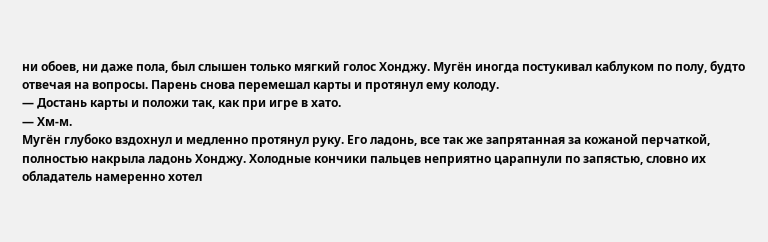ни обоев, ни даже пола, был слышен только мягкий голос Хонджу. Мугён иногда постукивал каблуком по полу, будто отвечая на вопросы. Парень снова перемешал карты и протянул ему колоду.
— Достань карты и положи так, как при игре в хато.
— Хм-м.
Мугён глубоко вздохнул и медленно протянул руку. Его ладонь, все так же запрятанная за кожаной перчаткой, полностью накрыла ладонь Хонджу. Холодные кончики пальцев неприятно царапнули по запястью, словно их обладатель намеренно хотел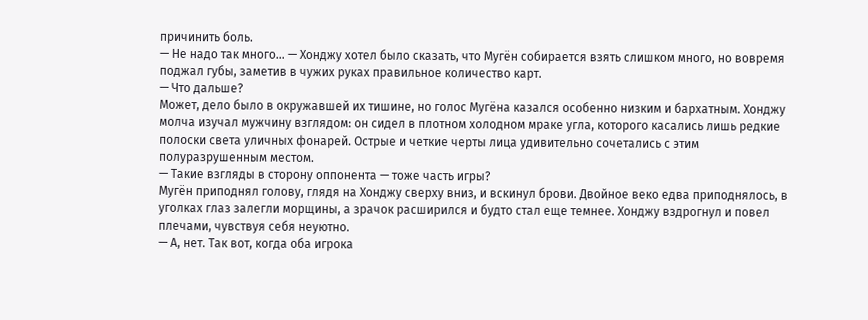причинить боль.
— Не надо так много… — Хонджу хотел было сказать, что Мугён собирается взять слишком много, но вовремя поджал губы, заметив в чужих руках правильное количество карт.
— Что дальше?
Может, дело было в окружавшей их тишине, но голос Мугёна казался особенно низким и бархатным. Хонджу молча изучал мужчину взглядом: он сидел в плотном холодном мраке угла, которого касались лишь редкие полоски света уличных фонарей. Острые и четкие черты лица удивительно сочетались с этим полуразрушенным местом.
— Такие взгляды в сторону оппонента — тоже часть игры?
Мугён приподнял голову, глядя на Хонджу сверху вниз, и вскинул брови. Двойное веко едва приподнялось, в уголках глаз залегли морщины, а зрачок расширился и будто стал еще темнее. Хонджу вздрогнул и повел плечами, чувствуя себя неуютно.
— А, нет. Так вот, когда оба игрока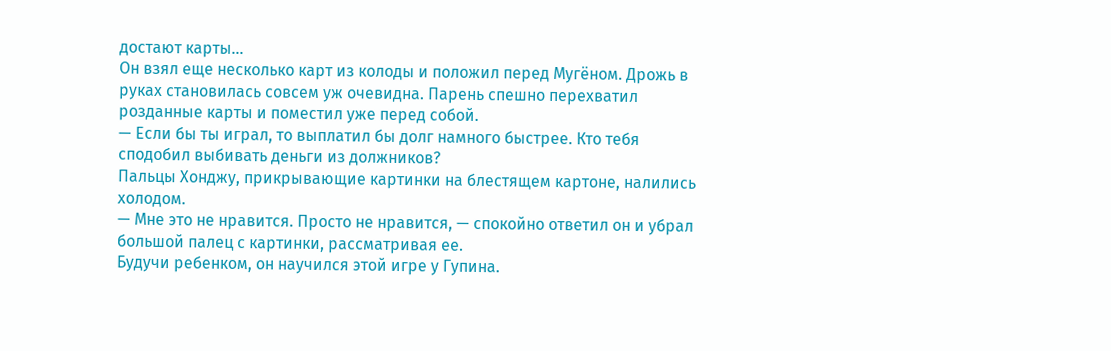достают карты…
Он взял еще несколько карт из колоды и положил перед Мугёном. Дрожь в руках становилась совсем уж очевидна. Парень спешно перехватил розданные карты и поместил уже перед собой.
— Если бы ты играл, то выплатил бы долг намного быстрее. Кто тебя сподобил выбивать деньги из должников?
Пальцы Хонджу, прикрывающие картинки на блестящем картоне, налились холодом.
— Мне это не нравится. Просто не нравится, — спокойно ответил он и убрал большой палец с картинки, рассматривая ее.
Будучи ребенком, он научился этой игре у Гупина.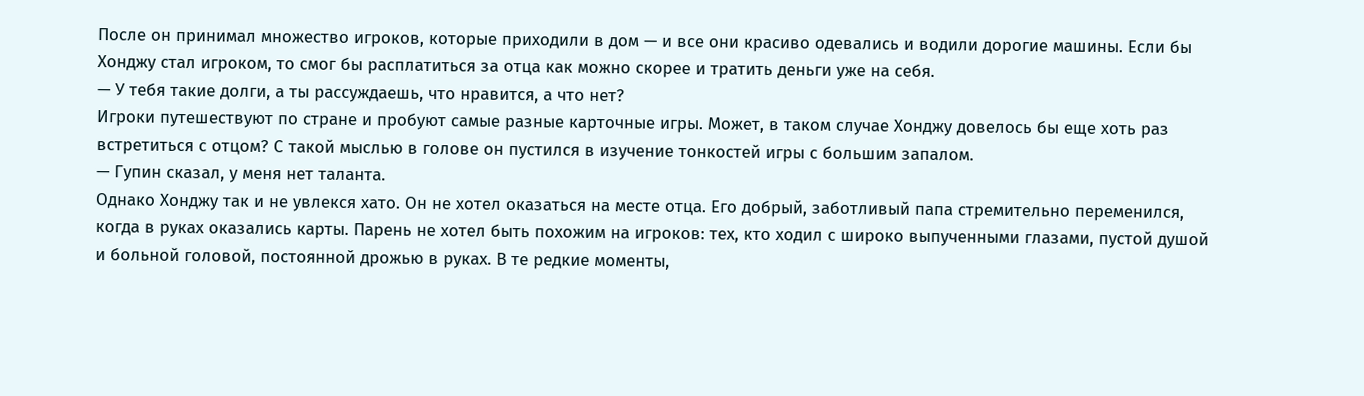После он принимал множество игроков, которые приходили в дом — и все они красиво одевались и водили дорогие машины. Если бы Хонджу стал игроком, то смог бы расплатиться за отца как можно скорее и тратить деньги уже на себя.
— У тебя такие долги, а ты рассуждаешь, что нравится, а что нет?
Игроки путешествуют по стране и пробуют самые разные карточные игры. Может, в таком случае Хонджу довелось бы еще хоть раз встретиться с отцом? С такой мыслью в голове он пустился в изучение тонкостей игры с большим запалом.
— Гупин сказал, у меня нет таланта.
Однако Хонджу так и не увлекся хато. Он не хотел оказаться на месте отца. Его добрый, заботливый папа стремительно переменился, когда в руках оказались карты. Парень не хотел быть похожим на игроков: тех, кто ходил с широко выпученными глазами, пустой душой и больной головой, постоянной дрожью в руках. В те редкие моменты,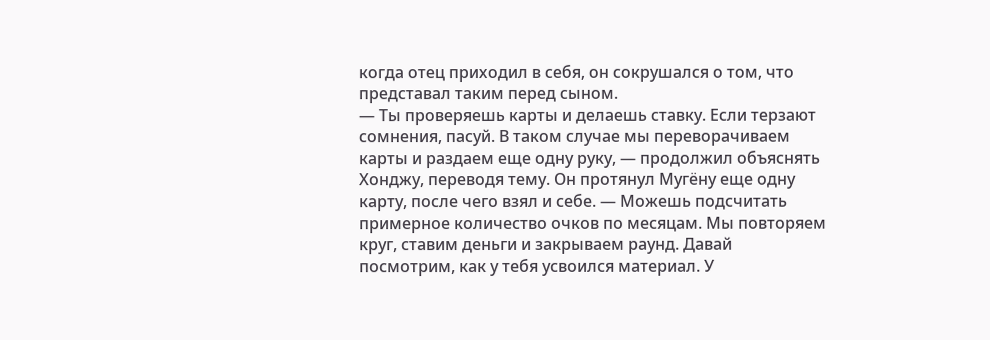когда отец приходил в себя, он сокрушался о том, что представал таким перед сыном.
— Ты проверяешь карты и делаешь ставку. Если терзают сомнения, пасуй. В таком случае мы переворачиваем карты и раздаем еще одну руку, — продолжил объяснять Хонджу, переводя тему. Он протянул Мугёну еще одну карту, после чего взял и себе. — Можешь подсчитать примерное количество очков по месяцам. Мы повторяем круг, ставим деньги и закрываем раунд. Давай посмотрим, как у тебя усвоился материал. У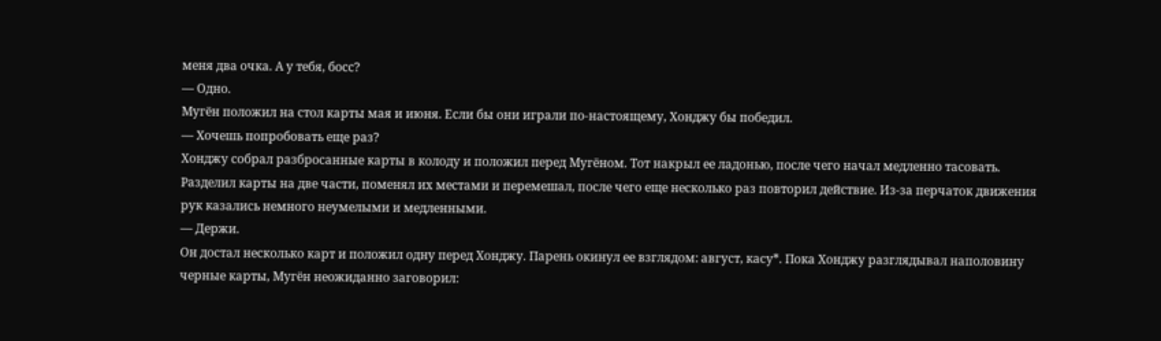меня два очка. А у тебя, босс?
— Одно.
Мугён положил на стол карты мая и июня. Если бы они играли по-настоящему, Хонджу бы победил.
— Хочешь попробовать еще раз?
Хонджу собрал разбросанные карты в колоду и положил перед Мугёном. Тот накрыл ее ладонью, после чего начал медленно тасовать. Разделил карты на две части, поменял их местами и перемешал, после чего еще несколько раз повторил действие. Из-за перчаток движения рук казались немного неумелыми и медленными.
— Держи.
Он достал несколько карт и положил одну перед Хонджу. Парень окинул ее взглядом: август, касу*. Пока Хонджу разглядывал наполовину черные карты, Мугён неожиданно заговорил: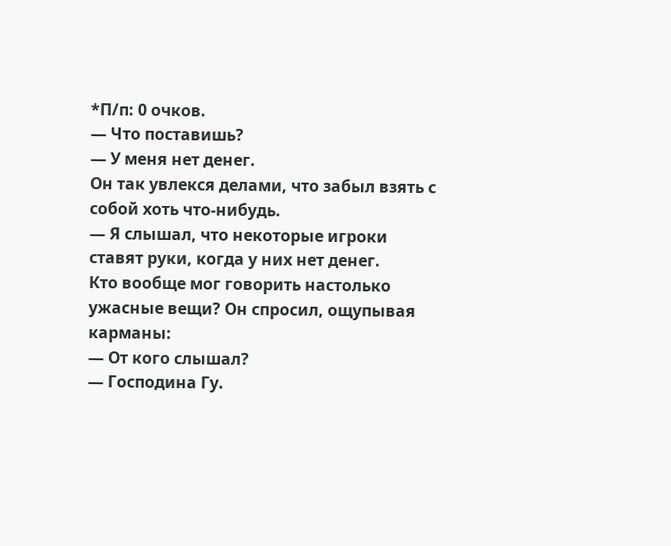*П/п: 0 очков.
— Что поставишь?
— У меня нет денег.
Он так увлекся делами, что забыл взять с собой хоть что-нибудь.
— Я слышал, что некоторые игроки ставят руки, когда у них нет денег.
Кто вообще мог говорить настолько ужасные вещи? Он спросил, ощупывая карманы:
— От кого слышал?
— Господина Гу.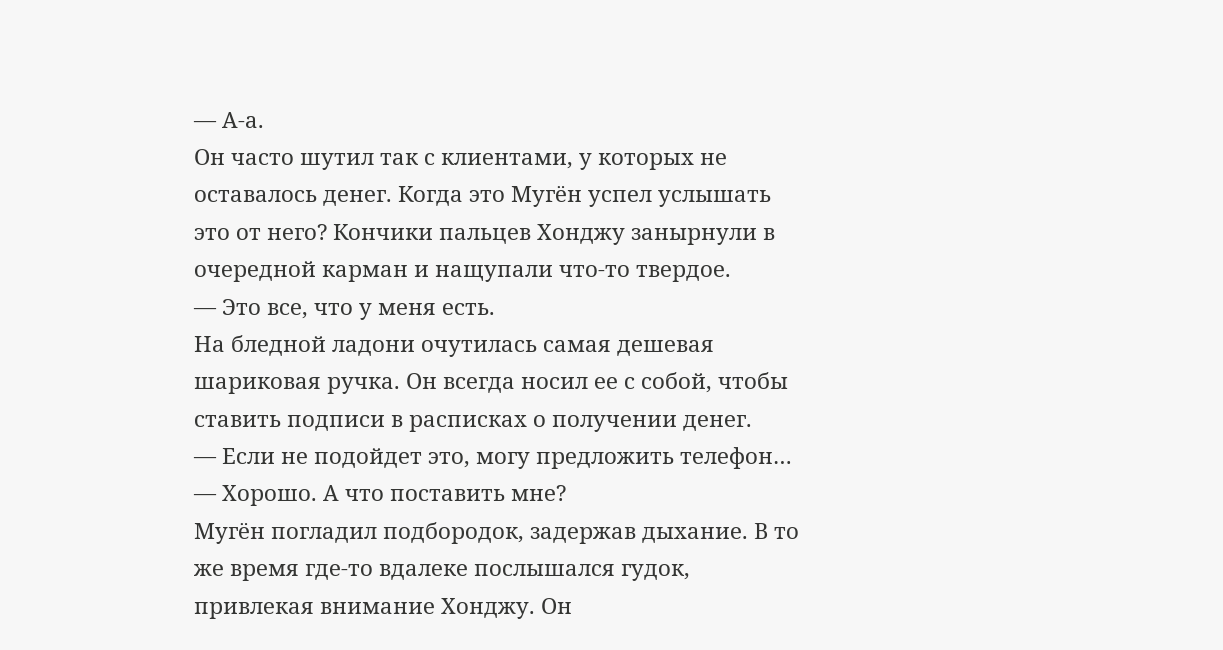— А-а.
Он часто шутил так с клиентами, у которых не оставалось денег. Когда это Мугён успел услышать это от него? Кончики пальцев Хонджу занырнули в очередной карман и нащупали что-то твердое.
— Это все, что у меня есть.
На бледной ладони очутилась самая дешевая шариковая ручка. Он всегда носил ее с собой, чтобы ставить подписи в расписках о получении денег.
— Если не подойдет это, могу предложить телефон…
— Хорошо. А что поставить мне?
Мугён погладил подбородок, задержав дыхание. В то же время где-то вдалеке послышался гудок, привлекая внимание Хонджу. Он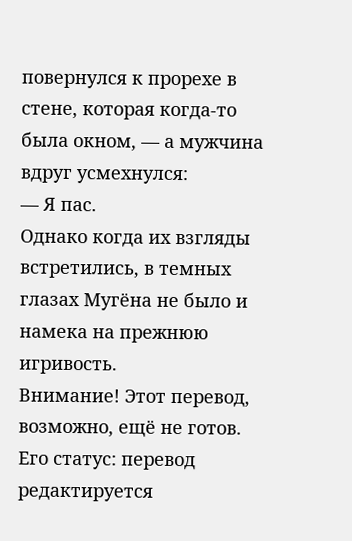повернулся к прорехе в стене, которая когда-то была окном, — а мужчина вдруг усмехнулся:
— Я пас.
Однако когда их взгляды встретились, в темных глазах Мугёна не было и намека на прежнюю игривость.
Внимание! Этот перевод, возможно, ещё не готов.
Его статус: перевод редактируется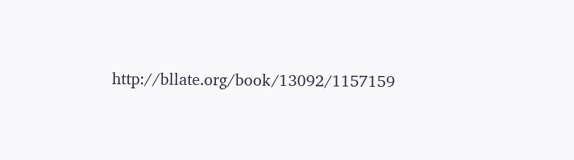http://bllate.org/book/13092/1157159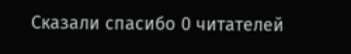Сказали спасибо 0 читателей